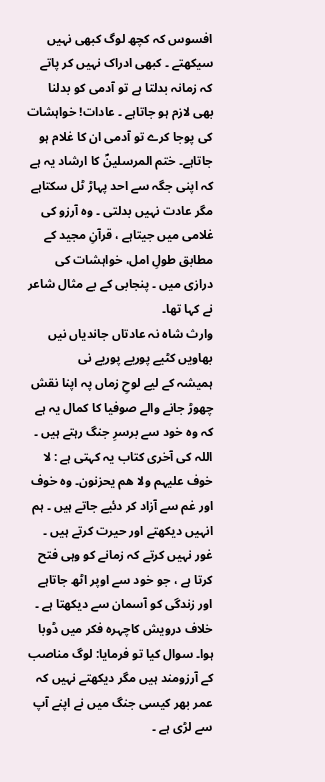افسوس کہ کچھ لوگ کبھی نہیں سیکھتے ۔ کبھی ادراک نہیں کر پاتے کہ زمانہ بدلتا ہے تو آدمی کو بدلنا بھی لازم ہو جاتاہے ۔ عادات! خواہشات کی پوجا کرے تو آدمی ان کا غلام ہو جاتاہے۔ ختم المرسلینؐ کا ارشاد یہ ہے کہ اپنی جگہ سے احد پہاڑ ٹل سکتاہے مگر عادت نہیں بدلتی ۔ وہ آرزو کی غلامی میں جیتاہے ، قرآنِ مجید کے مطابق طولِ امل، خواہشات کی درازی میں ۔ پنجابی کے بے مثال شاعر نے کہا تھا۔
وارث شاہ نہ عادتاں جاندیاں نیں
بھاویں کٹیے پوریے پوریے نی
ہمیشہ کے لیے لوحِ زماں پہ اپنا نقش چھوڑ جانے والے صوفیا کا کمال یہ ہے کہ وہ خود سے برسرِ جنگ رہتے ہیں ۔ اللہ کی آخری کتاب یہ کہتی ہے : لا خوف علیہم ولا ھم یحزنون۔ وہ خوف اور غم سے آزاد کر دئیے جاتے ہیں ۔ ہم انہیں دیکھتے اور حیرت کرتے ہیں ۔ غور نہیں کرتے کہ زمانے کو وہی فتح کرتا ہے ، جو خود سے اوپر اٹھ جاتاہے اور زندگی کو آسمان سے دیکھتا ہے ۔ خلاف درویش کاچہرہ فکر میں ڈوبا ہوا۔ سوال کیا تو فرمایا: لوگ مناصب کے آرزومند ہیں مگر دیکھتے نہیں کہ عمر بھر کیسی جنگ میں نے اپنے آپ سے لڑی ہے ۔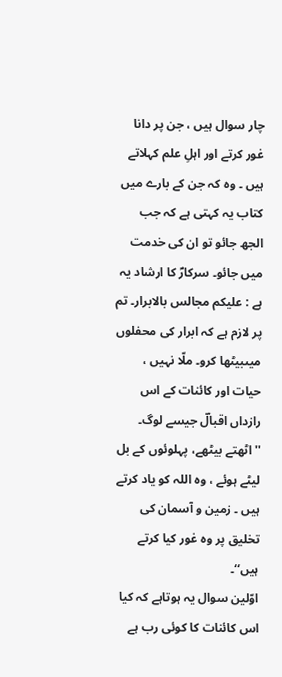چار سوال ہیں ، جن پر دانا غور کرتے اور اہلِ علم کہلاتے ہیں ۔ وہ کہ جن کے بارے میں کتاب یہ کہتی ہے کہ جب الجھ جائو تو ان کی خدمت میں جائو۔ سرکارؐ کا ارشاد یہ ہے : علیکم مجالس بالابرار۔ تم پر لازم ہے کہ ابرار کی محفلوں میںبیٹھا کرو۔ ملّا نہیں ، حیات اور کائنات کے اس رازداں اقبالؔ جیسے لوگ۔ ''اٹھتے بیٹھے، پہلوئوں کے بل لیٹے ہوئے ، وہ اللہ کو یاد کرتے ہیں ۔ زمین و آسمان کی تخلیق پر وہ غور کیا کرتے ہیں‘‘۔
اوّلین سوال یہ ہوتاہے کہ کیا اس کائنات کا کوئی رب ہے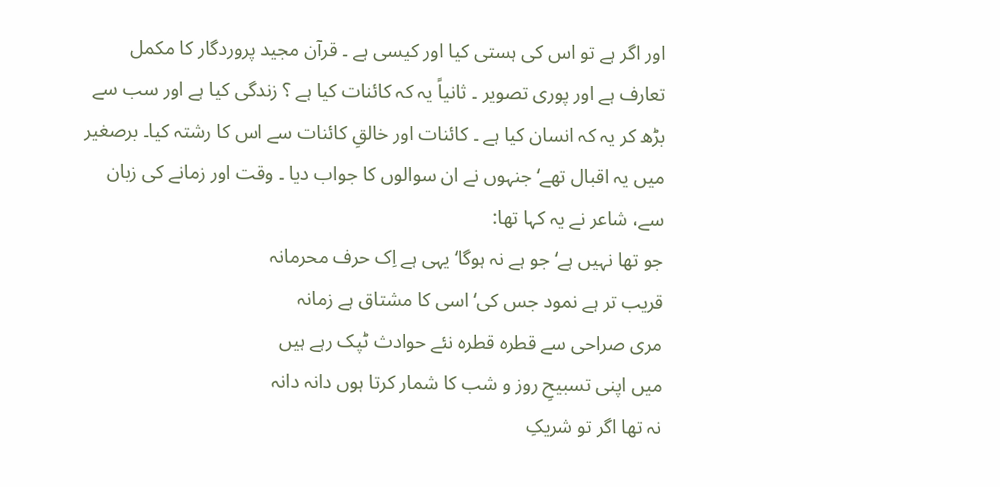اور اگر ہے تو اس کی ہستی کیا اور کیسی ہے ۔ قرآن مجید پروردگار کا مکمل تعارف ہے اور پوری تصویر ۔ ثانیاً یہ کہ کائنات کیا ہے ؟ زندگی کیا ہے اور سب سے بڑھ کر یہ کہ انسان کیا ہے ۔ کائنات اور خالقِ کائنات سے اس کا رشتہ کیا۔ برصغیر میں یہ اقبال تھے‘ جنہوں نے ان سوالوں کا جواب دیا ۔ وقت اور زمانے کی زبان سے، شاعر نے یہ کہا تھا:
جو تھا نہیں ہے‘ جو ہے نہ ہوگا‘ یہی ہے اِک حرف محرمانہ
قریب تر ہے نمود جس کی‘ اسی کا مشتاق ہے زمانہ
مری صراحی سے قطرہ قطرہ نئے حوادث ٹپک رہے ہیں
میں اپنی تسبیحِ روز و شب کا شمار کرتا ہوں دانہ دانہ
نہ تھا اگر تو شریکِ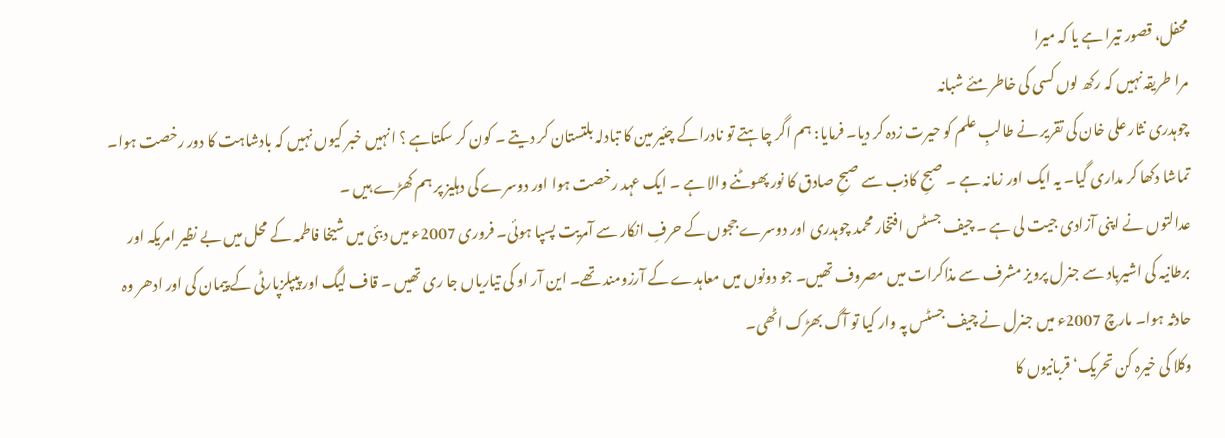محفل، قصور تیرا ہے یا کہ میرا
مرا طریقہ نہیں کہ رکھ لوں کسی کی خاطر مئے شبانہ
چوہدری نثار علی خان کی تقریر نے طالبِ علم کو حیرت زدہ کر دیا۔ فرمایا: ہم اگر چاہتے تو نادراکے چئیر مین کا تبادلہ بلتستان کر دیتے ۔ کون کر سکتاہے ؟ انہیں خبر کیوں نہیں کہ بادشاہت کا دور رخصت ہوا۔ تماشا دکھا کر مداری گیا۔ یہ ایک اور زمانہ ہے ۔ صبحِ کاذب سے صبحِ صادق کا نور پھوٹنے والا ہے ۔ ایک عہد رخصت ہوا اور دوسرے کی دہلیز پر ہم کھڑے ہیں ۔
عدالتوں نے اپنی آزادی جیت لی ہے ۔ چیف جسٹس افتخار محمد چوہدری اور دوسرے ججوں کے حرفِ انکار سے آمریت پسپا ہوئی۔ فروری 2007ء میں دبئی میں شیخا فاطمہ کے محل میں بے نظیر امریکہ اور برطانیہ کی اشیرباد سے جنرل پرویز مشرف سے مذاکرات میں مصروف تھیں۔ جو دونوں میں معاہدے کے آرزومند تھے۔ این آر او کی تیاریاں جا ری تھیں ۔ قاف لیگ اور پیپلزپارٹی کے پیمان کی اور ادھر وہ حادثہ ہوا۔ مارچ 2007ء میں جنرل نے چیف جسٹس پہ وار کیا تو آگ بھڑک اٹھی۔
وکلا کی خیرہ کن تحریک‘ قربانیوں کا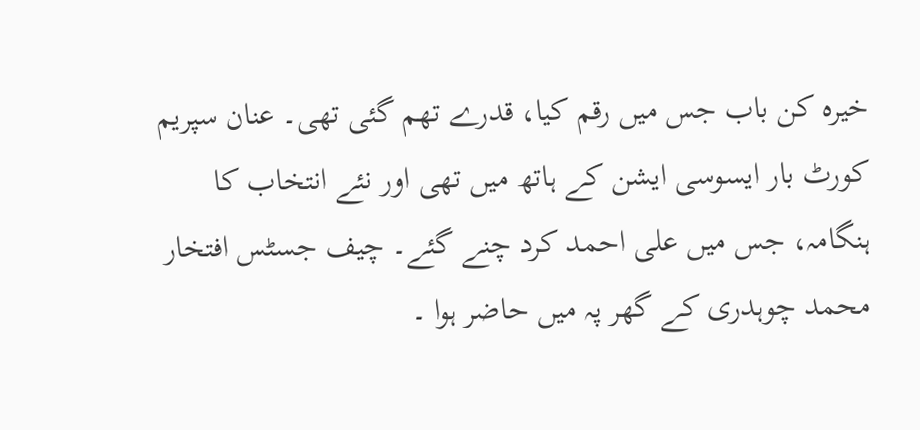خیرہ کن باب جس میں رقم کیا، قدرے تھم گئی تھی۔ عنان سپریم کورٹ بار ایسوسی ایشن کے ہاتھ میں تھی اور نئے انتخاب کا ہنگامہ، جس میں علی احمد کرد چنے گئے۔ چیف جسٹس افتخار محمد چوہدری کے گھر پہ میں حاضر ہوا ۔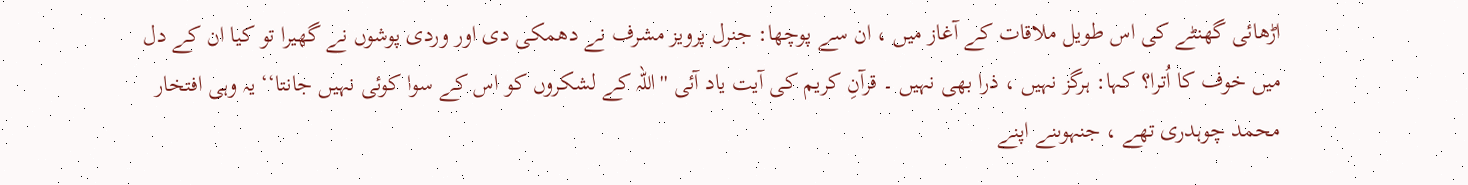اڑھائی گھنٹے کی اس طویل ملاقات کے آغاز میں ، ان سے پوچھا: جنرل پرویز مشرف نے دھمکی دی اور وردی پوشوں نے گھیرا تو کیا ان کے دل میں خوف کا اُترا؟ کہا: ہرگز نہیں ، ذرا بھی نہیں ۔ قرآنِ کریم کی آیت یاد آئی ''اللہ کے لشکروں کو اس کے سوا کوئی نہیں جانتا‘‘ یہ وہی افتخار محمد چوہدری تھے ، جنہوںنے اپنے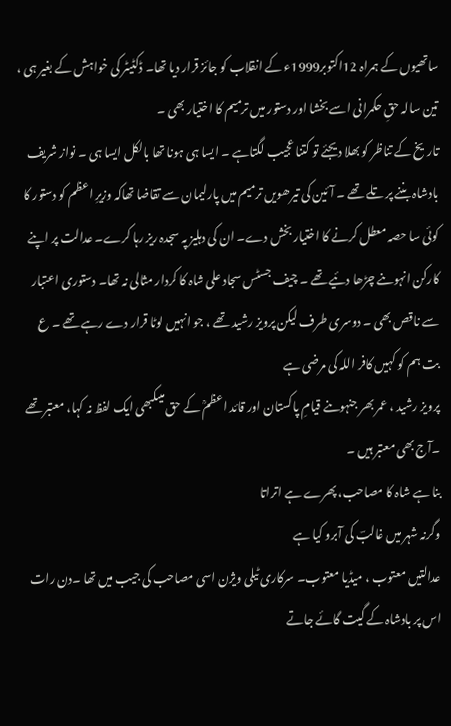ساتھیوں کے ہمراہ 12اکتوبر1999ء کے انقلاب کو جائز قرار دیا تھا۔ ڈکٹیٹر کی خواہش کے بغیر ہی ، تین سالہ حقِ حکمرانی اسے بخشا اور دستور میں ترمیم کا اختیار بھی ۔
تاریخ کے تناظر کو بھلا دیجئے تو کتنا عجیب لگتاہے ۔ ایسا ہی ہونا تھا بالکل ایسا ہی ۔ نواز شریف بادشاہ بننے پر تلے تھے ۔ آئین کی تیرھویں ترمیم میں پارلیمان سے تقاضا تھاکہ وزیرِ اعظم کو دستور کا کوئی سا حصہ معطل کرنے کا اختیار بخش دے۔ ان کی دہلیز پہ سجدہ ریز رہا کرے۔ عدالت پر اپنے کارکن انہوںنے چڑھا دئیے تھے ۔ چیف جسٹس سجاد علی شاہ کا کردار مثالی نہ تھا۔ دستوری اعتبار سے ناقص بھی ۔ دوسری طرف لیکن پرویز رشید تھے ، جو انہیں لوٹا قرار دے رہے تھے ۔ ع
بت ہم کو کہیں کافر اللہ کی مرضی ہے
پرویز رشید ، عمر بھر جنہوںنے قیامِ پاکستان اور قائد اعظمؒ کے حق میںکبھی ایک لفظ نہ کہا، معتبر تھے ۔آج بھی معتبر ہیں ۔
بنا ہے شاہ کا مصاحب، پھرے ہے اتراتا
وگرنہ شہر میں غالبؔ کی آبرو کیا ہے
عدالتیں معتوب ، میڈیا معتوب۔ سرکاری ٹیلی ویژن اسی مصاحب کی جیب میں تھا ۔دن رات اس پر بادشاہ کے گیت گائے جاتے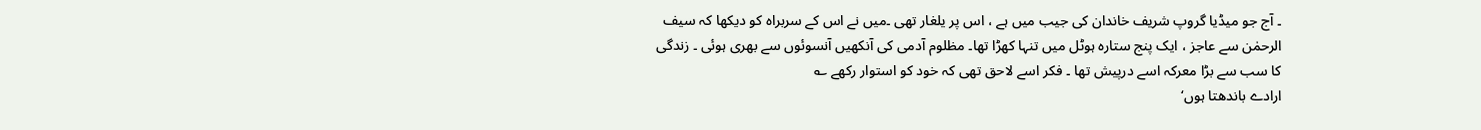۔ آج جو میڈیا گروپ شریف خاندان کی جیب میں ہے ، اس پر یلغار تھی ۔میں نے اس کے سربراہ کو دیکھا کہ سیف الرحمٰن سے عاجز ، ایک پنج ستارہ ہوٹل میں تنہا کھڑا تھا۔ مظلوم آدمی کی آنکھیں آنسوئوں سے بھری ہوئی ۔ زندگی کا سب سے بڑا معرکہ اسے درپیش تھا ۔ فکر اسے لاحق تھی کہ خود کو استوار رکھے ؎
ارادے باندھتا ہوں‘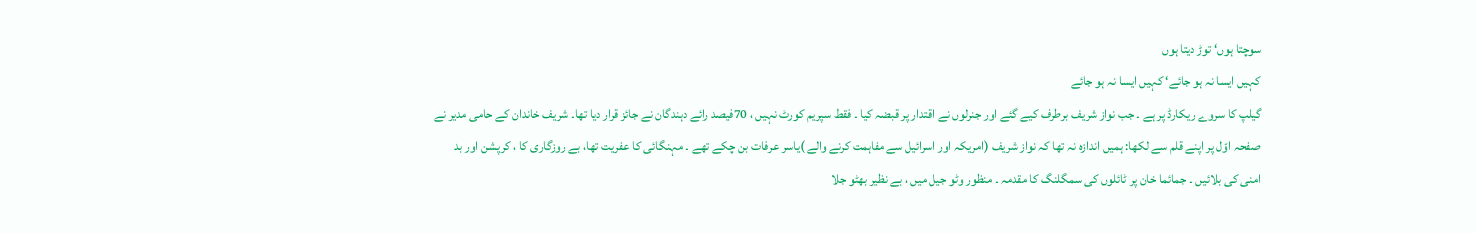سوچتا ہوں‘ توڑ دیتا ہوں
کہیں ایسا نہ ہو جائے‘ کہیں ایسا نہ ہو جائے
گیلپ کا سروے ریکارڈ پر ہے ۔ جب نواز شریف برطرف کیے گئے اور جنرلوں نے اقتدار پر قبضہ کیا ۔ فقط سپریم کورٹ نہیں ، 70فیصد رائے دہندگان نے جائز قرار دیا تھا۔ شریف خاندان کے حامی مدیر نے صفحہ اوّل پر اپنے قلم سے لکھا: ہمیں اندازہ نہ تھا کہ نواز شریف (امریکہ اور اسرائیل سے مفاہمت کرنے والے )یاسر عرفات بن چکے تھے ۔ مہنگائی کا عفریت تھا، بے روزگاری کا ، کرپشن اور بد امنی کی بلائیں ۔ جمائما خان پر ٹائلوں کی سمگلنگ کا مقدمہ ۔ منظور وٹو جیل میں ، بے نظیر بھٹو جلا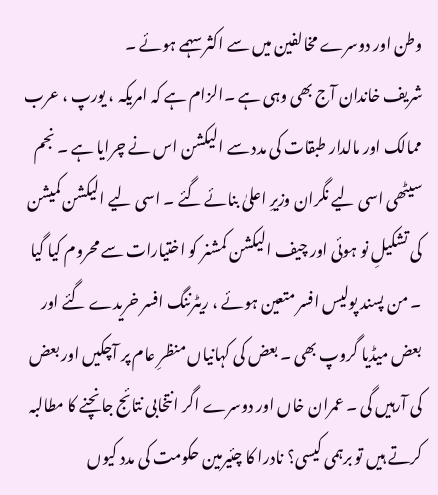وطن اور دوسرے مخالفین میں سے اکثر سہمے ہوئے ۔
شریف خاندان آج بھی وہی ہے ۔الزام ہے کہ امریکہ ، یورپ ، عرب ممالک اور مالدار طبقات کی مدد سے الیکشن اس نے چرایا ہے ۔ نجم سیٹھی اسی لیے نگران وزیرِ اعلیٰ بنائے گئے ۔ اسی لیے الیکشن کمیشن کی تشکیلِ نو ہوئی اور چیف الیکشن کمشنر کو اختیارات سے محروم کیا گیا ۔ من پسند پولیس افسر متعین ہوئے ، ریٹرننگ افسر خریدے گئے اور بعض میڈیا گروپ بھی ۔ بعض کی کہانیاں منظرِ عام پر آچکیں اور بعض کی آرہیں گی ۔ عمران خاں اور دوسرے اگر انتخابی نتائج جانچنے کا مطالبہ کرتے ہیں تو برہمی کیسی؟ نادرا کا چئیرمین حکومت کی مدد کیوں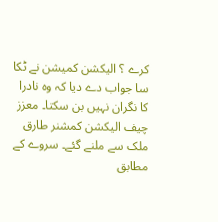کرے ؟ الیکشن کمیشن نے ٹکا سا جواب دے دیا کہ وہ نادرا کا نگران نہیں بن سکتا۔ معزز چیف الیکشن کمشنر طارق ملک سے ملنے گئے۔ سروے کے مطابق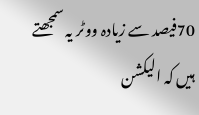70فیصد سے زیادہ ووٹر یہ سمجھتے ہیں کہ الیکشن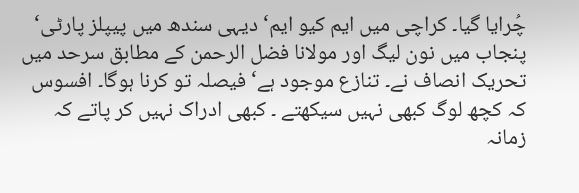چُرایا گیا۔ کراچی میں ایم کیو ایم‘ دیہی سندھ میں پیپلز پارٹی‘ پنجاب میں نون لیگ اور مولانا فضل الرحمن کے مطابق سرحد میں تحریک انصاف نے۔ تنازع موجود ہے‘ فیصلہ تو کرنا ہوگا۔ افسوس کہ کچھ لوگ کبھی نہیں سیکھتے ۔ کبھی ادراک نہیں کر پاتے کہ زمانہ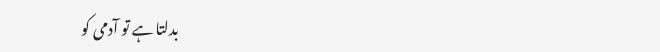بدلتا ہے تو آدمی کو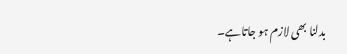بدلنا بھی لازم ہو جاتاہے۔